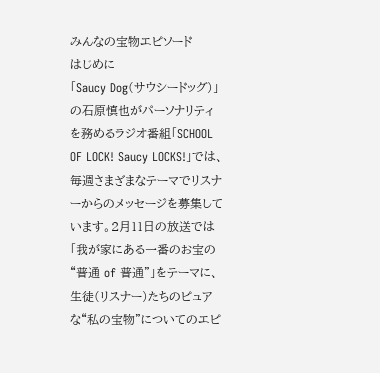みんなの宝物エピソード
はじめに
「Saucy Dog(サウシードッグ)」の石原慎也がパーソナリティを務めるラジオ番組「SCHOOL OF LOCK! Saucy LOCKS!」では、毎週さまざまなテーマでリスナーからのメッセージを募集しています。2月11日の放送では「我が家にある一番のお宝の“普通 of 普通”」をテーマに、生徒(リスナー)たちのピュアな“私の宝物”についてのエピ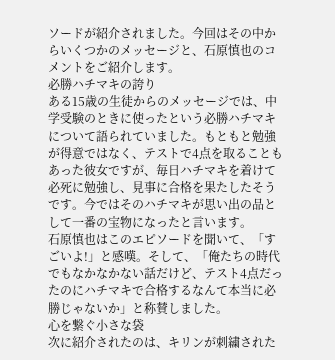ソードが紹介されました。今回はその中からいくつかのメッセージと、石原慎也のコメントをご紹介します。
必勝ハチマキの誇り
ある15歳の生徒からのメッセージでは、中学受験のときに使ったという必勝ハチマキについて語られていました。もともと勉強が得意ではなく、テストで4点を取ることもあった彼女ですが、毎日ハチマキを着けて必死に勉強し、見事に合格を果たしたそうです。今ではそのハチマキが思い出の品として一番の宝物になったと言います。
石原慎也はこのエピソードを聞いて、「すごいよ!」と感嘆。そして、「俺たちの時代でもなかなかない話だけど、テスト4点だったのにハチマキで合格するなんて本当に必勝じゃないか」と称賛しました。
心を繋ぐ小さな袋
次に紹介されたのは、キリンが刺繍された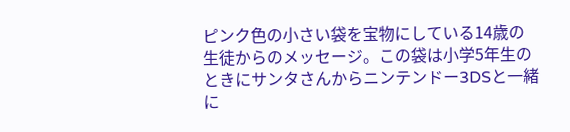ピンク色の小さい袋を宝物にしている14歳の生徒からのメッセージ。この袋は小学5年生のときにサンタさんからニンテンドー3DSと一緒に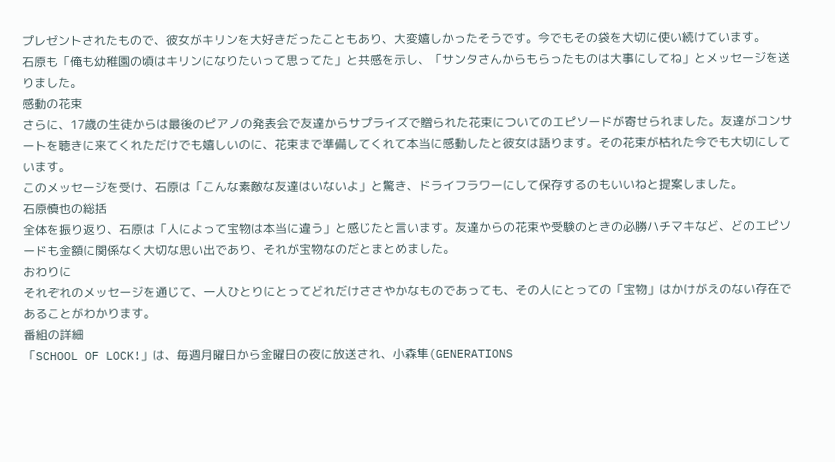プレゼントされたもので、彼女がキリンを大好きだったこともあり、大変嬉しかったそうです。今でもその袋を大切に使い続けています。
石原も「俺も幼稚園の頃はキリンになりたいって思ってた」と共感を示し、「サンタさんからもらったものは大事にしてね」とメッセージを送りました。
感動の花束
さらに、17歳の生徒からは最後のピアノの発表会で友達からサプライズで贈られた花束についてのエピソードが寄せられました。友達がコンサートを聴きに来てくれただけでも嬉しいのに、花束まで準備してくれて本当に感動したと彼女は語ります。その花束が枯れた今でも大切にしています。
このメッセージを受け、石原は「こんな素敵な友達はいないよ」と驚き、ドライフラワーにして保存するのもいいねと提案しました。
石原慎也の総括
全体を振り返り、石原は「人によって宝物は本当に違う」と感じたと言います。友達からの花束や受験のときの必勝ハチマキなど、どのエピソードも金額に関係なく大切な思い出であり、それが宝物なのだとまとめました。
おわりに
それぞれのメッセージを通じて、一人ひとりにとってどれだけささやかなものであっても、その人にとっての「宝物」はかけがえのない存在であることがわかります。
番組の詳細
「SCHOOL OF LOCK!」は、毎週月曜日から金曜日の夜に放送され、小森隼(GENERATIONS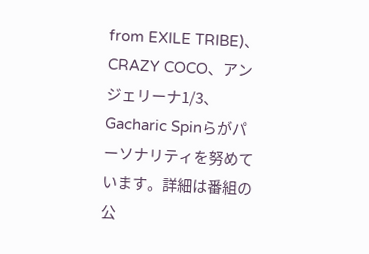from EXILE TRIBE)、CRAZY COCO、アンジェリーナ1/3、Gacharic Spinらがパーソナリティを努めています。詳細は番組の公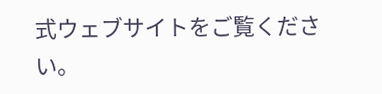式ウェブサイトをご覧ください。